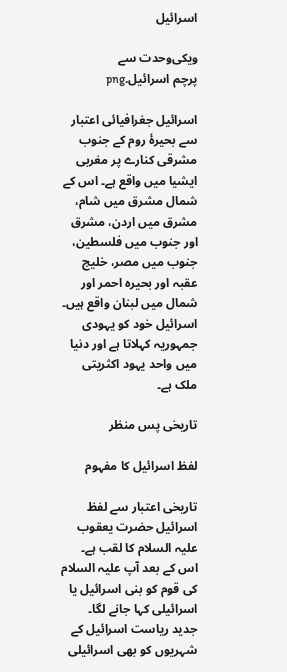اسرائیل

ویکی‌وحدت سے
پرچم اسرائیل.png

اسرائیل جغرافیائی اعتبار سے بحیرۂ روم کے جنوب مشرقی کنارے پر مغربی ایشیا میں واقع ہے۔ اس کے شمال مشرق میں شام، مشرق میں اردن، مشرق اور جنوب میں فلسطین، جنوب میں مصر، خلیج عقبہ اور بحیرہ احمر اور شمال میں لبنان واقع ہیں۔ اسرائیل خود کو یہودی جمہوریہ کہلاتا ہے اور دنیا میں واحد یہود اکثریتی ملک ہے۔

تاریخی پس منظر

لفظ اسرائیل کا مفہوم

تاریخی اعتبار سے لفظ اسرائیل حضرت یعقوب علیہ السلام کا لقب ہے۔ اس کے بعد آپ علیہ السلام کی قوم کو بنی اسرائیل یا اسرائیلی کہا جانے لگا۔ جدید ریاست اسرائیل کے شہریوں کو بھی اسرائیلی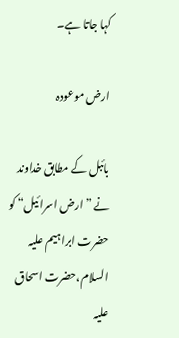کہا جاتا ہے۔

ارض موعودہ

بائبل کے مطابق خداوند نے ”ارض اسرائیل“ کو حضرت ابراہیم علیہ السلام،حضرت اسحاق علیہ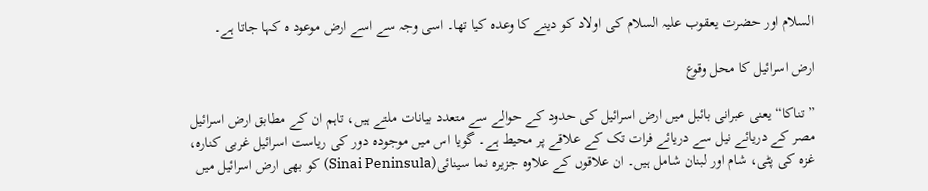السلام اور حضرت یعقوب علیہ السلام کی اولاد کو دینے کا وعدہ کیا تھا۔ اسی وجہ سے اسے ارض موعود ہ کہا جاتا ہے۔

ارض اسرائیل کا محل وقوع

” تناکا“ یعنی عبرانی بائبل میں ارض اسرائیل کی حدود کے حوالے سے متعدد بیانات ملتے ہیں، تاہم ان کے مطابق ارض اسرائیل مصر کے دریائے نیل سے دریائے فرات تک کے علاقے پر محیط ہے۔ گویا اس میں موجودہ دور کی ریاست اسرائیل غربی کنارہ، غزہ کی پٹی، شام اور لبنان شامل ہیں۔ ان علاقوں کے علاوہ جزیرہ نما سینائی(Sinai Peninsula) کو بھی ارض اسرائیل میں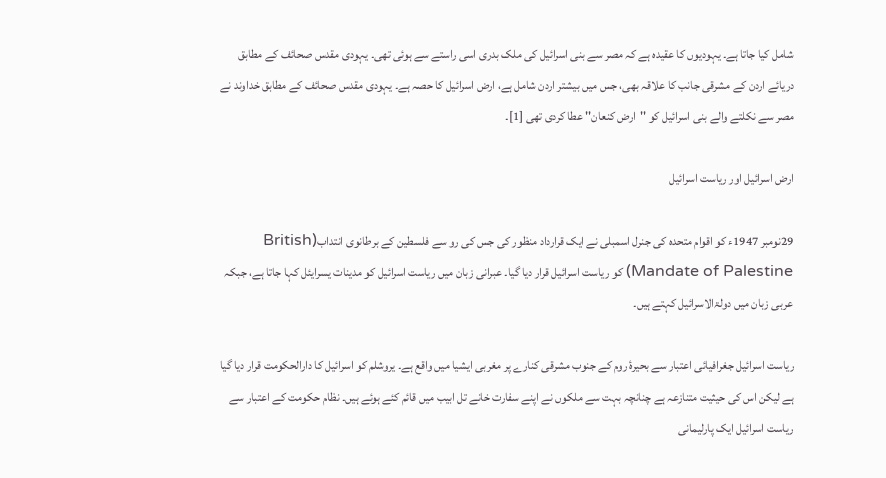شامل کیا جاتا ہے۔ یہودیوں کا عقیدہ ہے کہ مصر سے بنی اسرائیل کی ملک بدری اسی راستے سے ہوئی تھی۔ یہودی مقدس صحائف کے مطابق دریائے اردن کے مشرقی جانب کا علاقہ بھی، جس میں بیشتر اردن شامل ہے، ارض اسرائیل کا حصہ ہے۔ یہودی مقدس صحائف کے مطابق خداوند نے مصر سے نکلتے والے بنی اسرائیل کو ''ارض کنعان'' عطا کردی تھی [1]۔

ارض اسرائیل اور ریاست اسرائیل

29نومبر 1947ء کو اقوام متحدہ کی جنرل اسمبلی نے ایک قرارداد منظور کی جس کی رو سے فلسطین کے برطانوی انتداب(British Mandate of Palestine) کو ریاست اسرائیل قرار دیا گیا۔ عبرانی زبان میں ریاست اسرائیل کو مدینات یسرایئل کہا جاتا ہے، جبکہ عربی زبان میں دولۃالاسرائیل کہتے ہیں۔

ریاست اسرائیل جغرافیائی اعتبار سے بحیرۂ روم کے جنوب مشرقی کنارے پر مغربی ایشیا میں واقع ہے۔ یروشلم کو اسرائیل کا دارالحکومت قرار دیا گیا ہے لیکن اس کی حیثیت متنازعہ ہے چنانچہ بہت سے ملکوں نے اپنے سفارت خانے تل ابیب میں قائم کئے ہوئے ہیں۔ نظام حکومت کے اعتبار سے ریاست اسرائیل ایک پارلیمانی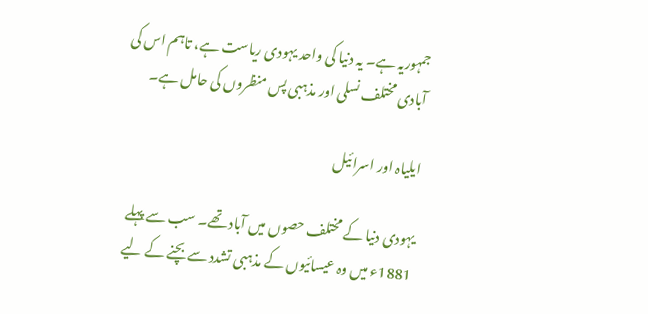جمہوریہ ہے۔ یہ دنیا کی واحد یہودی ریاست ہے، تاہم اس کی آبادی مختلف نسلی اور مذہبی پس منظروں کی حامل ہے۔

ایلیاہ اور اسرائیل

یہودی دنیا کے مختلف حصوں میں آباد تھے۔ سب سے پہلے 1881ء میں وہ عیسائیوں کے مذہبی تشدد سے بچنے کے لیے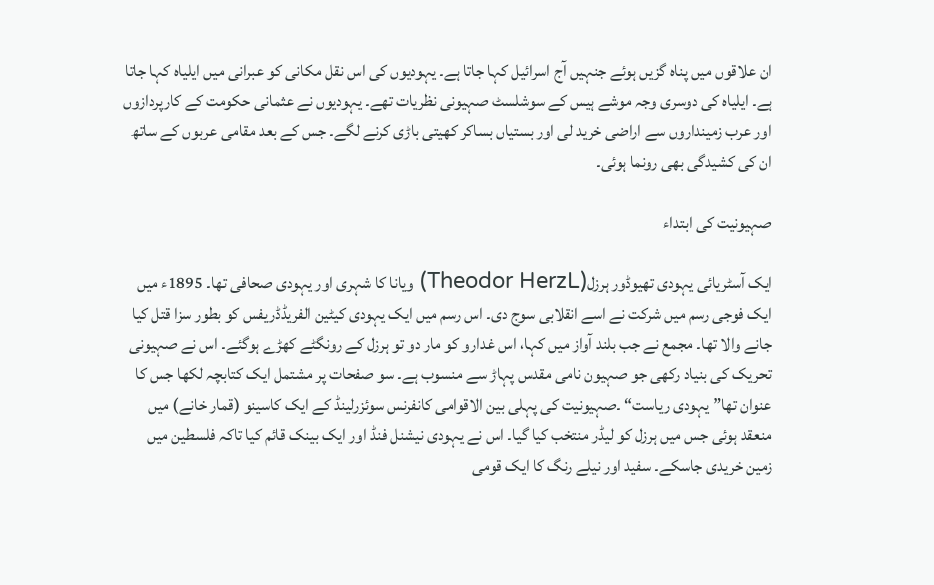ان علاقوں میں پناہ گزيں ہوئے جنہیں آج اسرائیل کہا جاتا ہے۔ یہودیوں کی اس نقل مکانی کو عبرانی میں ایلیاہ کہا جاتا ہے۔ ایلیاہ کی دوسری وجہ موشے ہیس کے سوشلسٹ صہیونی نظریات تھے۔ یہودیوں نے عثمانی حکومت کے کارپردازوں اور عرب زمینداروں سے اراضی خرید لی اور بستیاں بساکر کھیتی باڑی کرنے لگے۔ جس کے بعد مقامی عربوں کے ساتھ ان کی کشیدگی بھی رونما ہوئی۔

صہیونیت کی ابتداء

ایک آسٹریائی یہودی تھیوڈور ہرزل(Theodor HerzL) ویانا کا شہری اور یہودی صحافی تھا۔ 1895ء میں ایک فوجی رسم میں شرکت نے اسے انقلابی سوج دی۔ اس رسم میں ایک یہودی کیٹین الفریڈڈریفس کو بطور سزا قتل کیا جانے والا تھا۔ مجمع نے جب بلند آواز میں کہا، اس غدارو کو مار دو تو ہرزل کے رونگٹے کھڑے ہوگئے۔ اس نے صہیونی تحریک کی بنیاد رکھی جو صہیون نامی مقدس پہاڑ سے منسوب ہے۔ سو صفحات پر مشتمل ایک کتابچہ لکھا جس کا عنوان تھا” یہودی ریاست“ ۔صہیونیت کی پہلی بین الاقوامی کانفرنس سوئزرلینڈ کے ایک کاسینو (قمار خانے) میں منعقد ہوئی جس میں ہرزل کو لیڈر منتخب کیا گیا۔ اس نے یہودی نیشنل فنڈ اور ایک بینک قائم کیا تاکہ فلسطین میں زمین خریدی جاسکے۔ سفید اور نیلے رنگ کا ایک قومی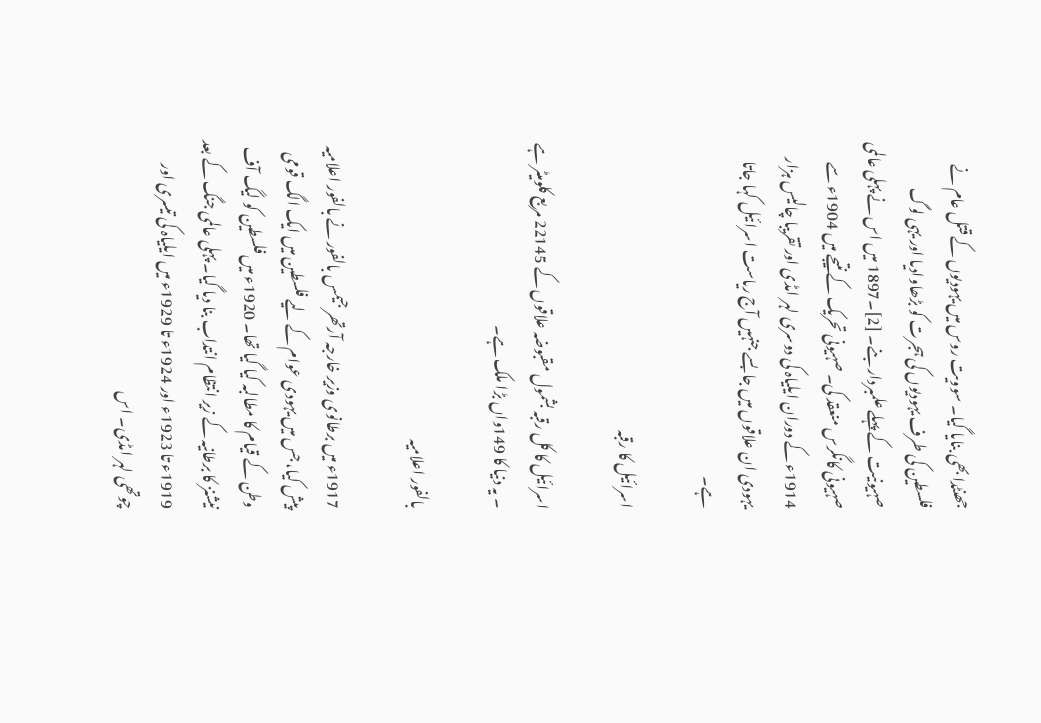جھنٹدا بھی بنایا گیا۔ سوویت روس میں یہودیوں کے قتل عام نے فلسطین کی طرف یہودیوں کی ہجرت کو بڑھاوادیا اور یہی لوگ صہیونیت کے پہلے علمبردار بنے۔ [2]۔1897 میں اس نے پہلی عالمی صہیونی کانگرس منعقد کی۔ صہیونی تحریک کے نتیجے میں 1904ء سے 1914ء کے دوران ایلیاہ کی دوسری لہر امڈی اور تقریبا چالیس ہزار یہودی ان علاقوں میں جا بسے جنہیں آج ریاست اسرائیل کہا جاتا ہے۔

اسرائیل کا رقبہ

اسرائیل کا کل رقبہ بشمول مقبوضہ علاقوں کے 22145 مربع کلومیٹر ہے ۔ یہ دنیا کا 149واں بڑا ملک ہے۔

بالفور اعلامیہ

1917ء میں برطانوی وزیر خارجہ آرتھر جیمس بالفور نے بالفور اعلامیہ پیش کیا، جس میں یہودی عوام کے لیے فلسطین میں ایک الگ قومی وطن کے قیام کا مطالبہ کیا گیا تھا۔ 1920ء میں فلسطین کو لیگ آف نیشنز کا برطانیہ کے زیر انتظام انتداب بنا دیا گیا۔ پہلی عالمی جنگ کے بعد 1919ء تا 1923ء اور 1924ء تا 1929ء میں ایلیاہ کی تیسری اور چوتھی لہر امڈی۔ اس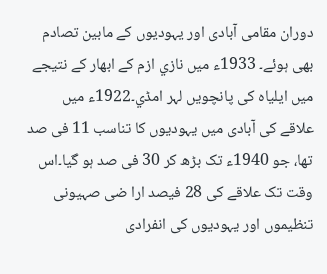دوران مقامی آبادی اور یہودیوں کے مابین تصادم بھی ہوئے۔ 1933ء میں نازي ازم کے ابھار کے نتیجے میں ایلیاہ کی پانچویں لہر امڈي۔1922ء میں علاقے کی آبادی میں یہودیوں کا تناسب 11 فی صد تھا، جو 1940ء تک بڑھ کر 30 فی صد ہو گیا۔اس وقت تک علاقے کی 28 فیصد ارا ضی صہیونی تنظیموں اور یہودیوں کی انفرادی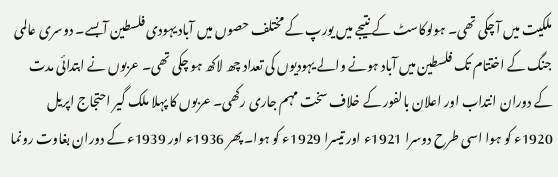ملکیت میں آ چکی تھی۔ ہولوکاسٹ کے نتیجے میں یورپ کے مختلف حصوں میں آباد یہودی فلسطین آبسے۔ دوسری عالمی جنگ کے اختتام تک فلسطین میں آباد ہونے والے یہودیوں کی تعداد چھ لاکھ ہو چکی تھی۔ عربوں نے ابتدائی مدت کے دوران انتداب اور اعلان بالفور کے خلاف سخت مہم جاری رکھی۔ عربوں کا پہلا ملک گیر احتجاج اپریل 1920ء کو ہوا اسی طرح دوسرا 1921ء اور تیسرا 1929ء کو ہوا۔ پھر 1936ء اور 1939ء کے دوران بغاوت رونما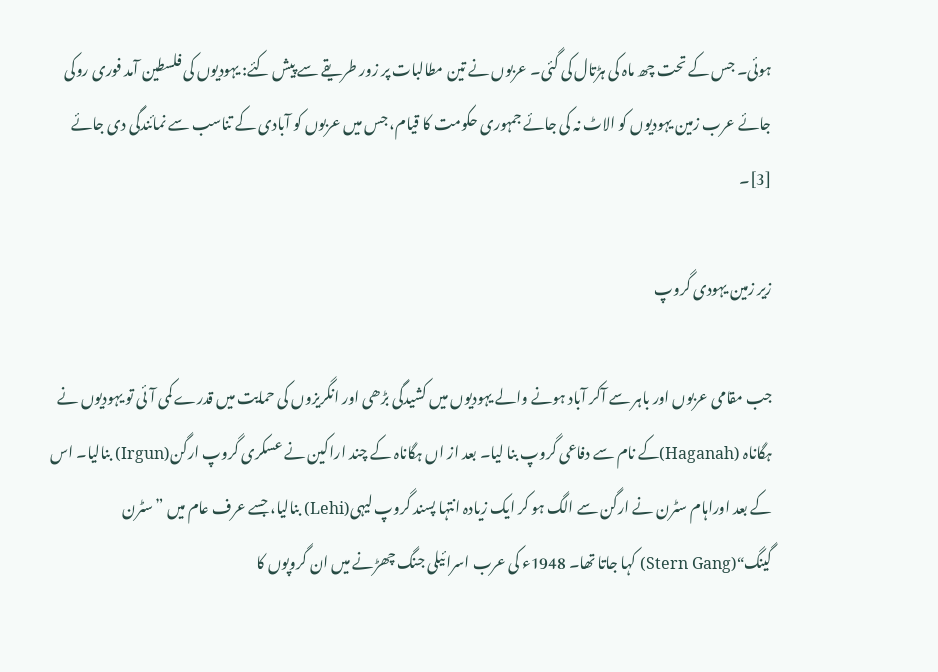ہوئی۔ جس کے تحت چھ ماہ کی ہڑتال کی گئی۔ عربوں نے تین مطالبات پر زور طریقے سے پیش کئے: یہودیوں کی فلسطین آمد فوری روکی جائے عرب زمین یہودیوں کو الاٹ نہ کی جائے جمہوری حکومت کا قیام، جس میں عربوں کو آبادی کے تناسب سے نمائندگی دی جائے [3]۔

زیر زمین یہودی گروپ

جب مقامی عربوں اور باہر سے آکر آباد ہونے والے یہودیوں میں کشیدگی بڑھی اور انگریزوں کی حمایت میں قدرے کمی آئی تو یہودیوں نے ہگاناہ (Haganah)کے نام سے دفاعی گروپ بنا لیا۔ بعد از اں ہگاناہ کے چند اراکین نے عسکری گروپ ارگن(Irgun) بنالیا۔ اس کے بعد اوراہام سٹرن نے ارگن سے الگ ہو کر ایک زیادہ انتہا پسند گروپ لیہی(Lehi) بنالیا، جسے عرف عام میں ”سٹرن گینگ“(Stern Gang) کہا جاتا تھا۔ 1948ء کی عرب اسرائیلی جنگ چھڑنے میں ان گروپوں کا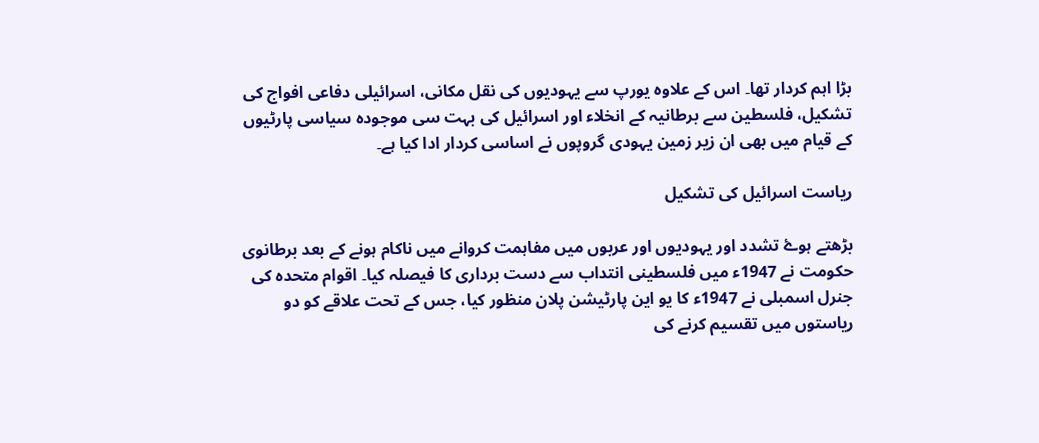بڑا اہم کردار تھا۔ اس کے علاوہ یورپ سے یہودیوں کی نقل مکانی، اسرائیلی دفاعی افواج کی تشکیل، فلسطین سے برطانیہ کے انخلاء اور اسرائیل کی بہت سی موجودہ سیاسی پارٹیوں کے قیام میں بھی ان زیر زمین یہودی گروپوں نے اساسی کردار ادا کیا ہے۔

ریاست اسرائیل کی تشکیل

بڑھتے ہوۓ تشدد اور یہودیوں اور عربوں میں مفاہمت کروانے میں ناکام ہونے کے بعد برطانوی حکومت نے 1947ء میں فلسطینی انتداب سے دست برداری کا فیصلہ کیا۔ اقوام متحدہ کی جنرل اسمبلی نے 1947ء کا یو این پارٹیشن پلان منظور کیا، جس کے تحت علاقے کو دو ریاستوں میں تقسیم کرنے کی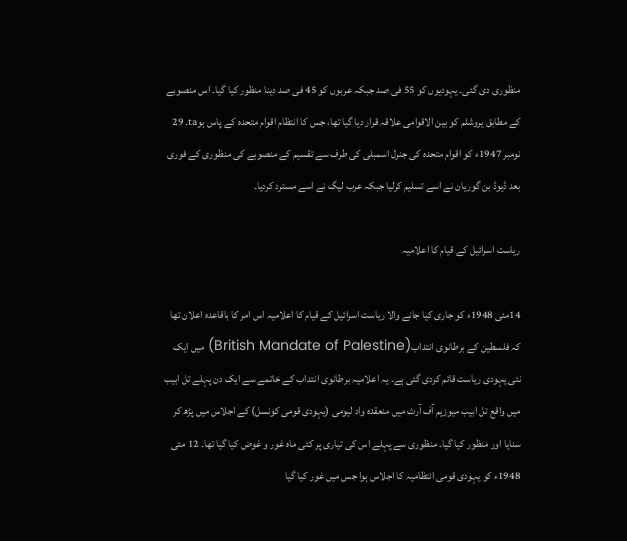منظوری دی گئی۔ یہودیوں کو 55 فی صد جبکہ عربوں کو 45 فی صد دینا منظور کیا گیا۔ اس منصوبے کے مطابق یروشلم کو بین الاقوامی علاقہ قرار دیا گیا تھا، جس کا انتظام اقوام متحدہ کے پاس ہوta۔ 29 نومبر 1947ء کو اقوام متحدہ کی جنرل اسمبلی کی طرف سے تقسیم کے منصوبے کی منظوری کے فوری بعد ڈیوڈ بن گوریان نے اسے تسلیم کرلیا جبکہ عرب لیگ نے اسے مسترد کردیا۔

ریاست اسرائیل کے قیام کا اعلامیہ

14مئی 1948ء کو جاری کیا جانے والا ریاست اسرائیل کے قیام کا اعلامیہ اس امر کا باقاعدہ اعلان تھا کہ فلسطین کے برطانوی انتداب(British Mandate of Palestine) میں ایک نئی یہودی ریاست قائم کردی گئی ہے۔ یہ اعلامیہ برطانوی انتداب کے خاتمے سے ایک دن پہلے تل ابیب میں واقع تل ابیب میوزیم آف آرٹ میں منعقدہ واد لیومی (یہودی قومی کونسل) کے اجلاس میں پڑھ کر سنایا اور منظور کیا گیا۔ منظوری سے پہلے اس کی تیاری پر کئی ماہ غور و غوض کیا گیا تھا۔ 12 مئی 1948ء کو یہودی قومی انتظامیہ کا اجلاس ہوا جس میں غور کیا گیا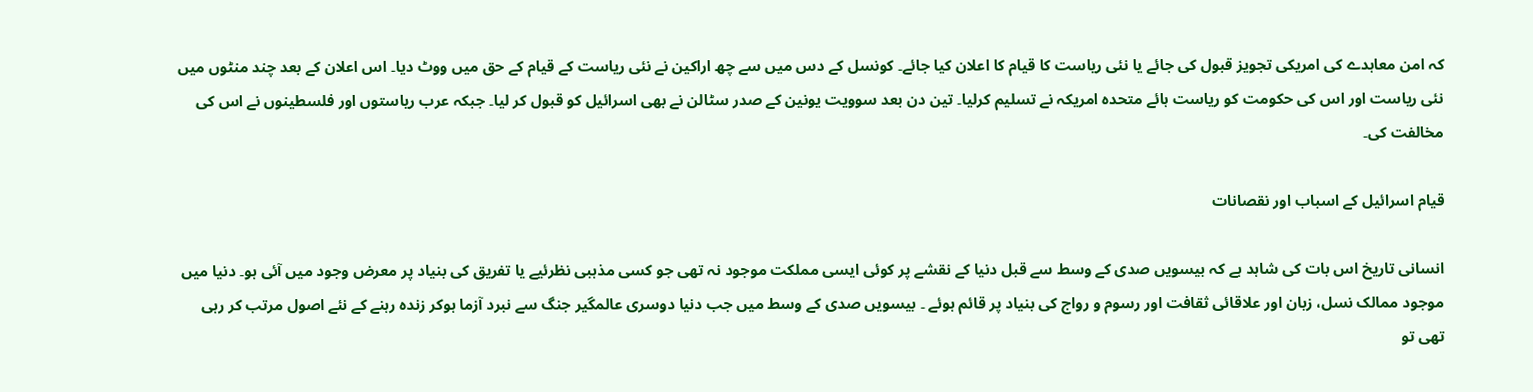کہ امن معاہدے کی امریکی تجویز قبول کی جائے یا نئی ریاست کا قیام کا اعلان کیا جائے۔ کونسل کے دس میں سے چھ اراکین نے نئی ریاست کے قیام کے حق میں ووٹ دیا۔ اس اعلان کے بعد چند منٹوں میں نئی ریاست اور اس کی حکومت کو ریاست ہائے متحدہ امریکہ نے تسلیم کرلیا۔ تین دن بعد سوویت یونین کے صدر سٹالن نے بھی اسرائیل کو قبول کر لیا۔ جبکہ عرب ریاستوں اور فلسطینوں نے اس کی مخالفت کی۔

قیام اسرائیل کے اسباب اور نقصانات

انسانی تاریخ اس بات کی شاہد ہے کہ بیسویں صدی کے وسط سے قبل دنیا کے نقشے پر کوئی ایسی مملکت موجود نہ تھی جو کسی مذہبی نظرئیے یا تفریق کی بنیاد پر معرض وجود میں آئی ہو۔ دنیا میں موجود ممالک نسل، زبان اور علاقائی ثقافت اور رسوم و رواج کی بنیاد پر قائم ہوئے ۔ بیسویں صدی کے وسط میں جب دنیا دوسری عالمگیر جنگ سے نبرد آزما ہوکر زندہ رہنے کے نئے اصول مرتب کر رہی تھی تو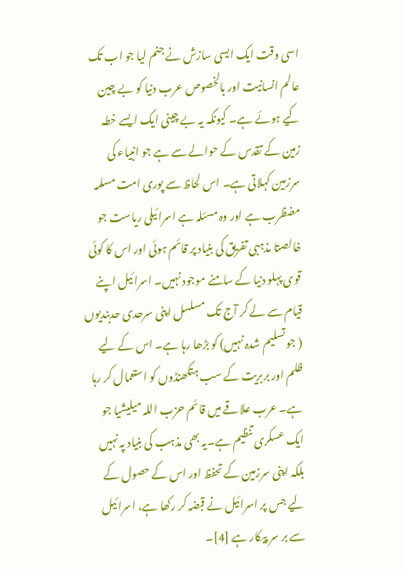اسی وقت ایک ایسی سازش نے جنم لیا جو اب تک عالم انسانیت اور بالخصوص عرب دنیا کو بے چین کیے ہوئے ہے۔ کیونکہ یہ بے چینی ایک ایسے خطہ زمین کے تقدس کے حوالے سے ہے جو انبیاء کی سرزمین کہلاتی ہے۔ اس لحاظ سے پوری امت مسلمہ مضظرب ہے اور وہ مسئلہ ہے اسرائیلی ریاست جو خالصتا مذہبی تفریق کی بنیاد پر قائم ہوئی اور اس کا کوئی قوی پہلو دنیا کے سامنے موجود نہیں۔ اسرائیل اپنے قیام سے لے کر آج تک مسلسل اپنی سرحدی حدبندیوں ( جو تسلیم شدہ نہیں) کو بڑھا رہا ہے۔ اس کے لیے ظلم اور بربریت کے سب ہتکھنڈوں کو استعمال کر رہا ہے۔ عرب علاقے میں قائم حزب اللہ میلیشیا جو ایک عسکری تنظیم ہے۔یہ بھی مذہب کی بنیاد پہ نہیں بلکہ اپنی سرزمین کے تحفظ اور اس کے حصول کے لیے جس پر اسرائیل نے قبضہ کر رکھا ہے، اسرائیل سے بر سر پیکار ہے [4]۔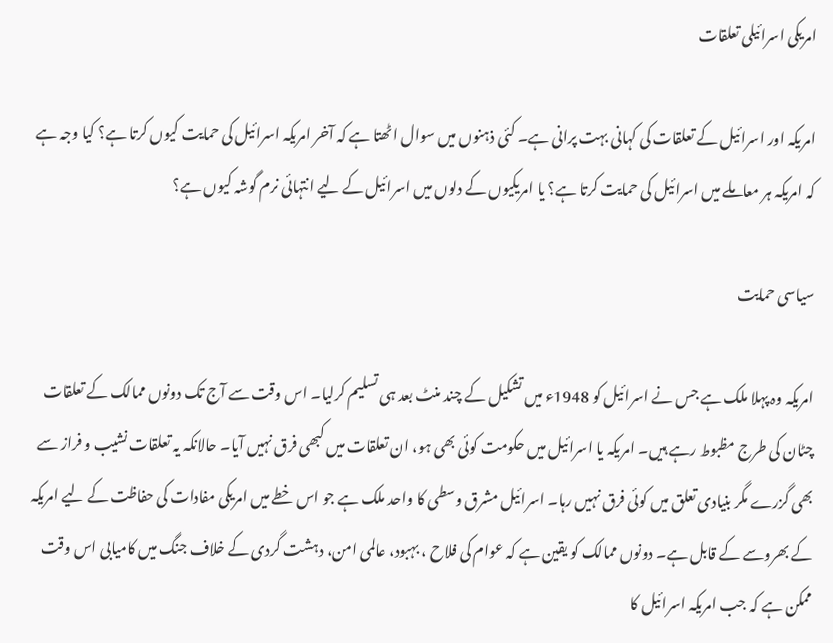امریکی اسرائیلی تعلقات

امریکہ اور اسرائیل کے تعلقات کی کہانی بہت پرانی ہے۔ کئی ذہنوں میں سوال اٹھتا ہے کہ آخر امریکہ اسرائیل کی حمایت کیوں کرتا ہے؟ کیا وجہ ہے کہ امریکہ ہر معاملے میں اسرائیل کی حمایت کرتا ہے؟ یا امریکیوں کے دلوں میں اسرائیل کے لیے انتہائی نرم گوشہ کیوں ہے؟

سیاسی حمایت

امریکہ وہ پہلا ملک ہے جس نے اسرائیل کو 1948ء میں تشکیل کے چند منٹ بعد ہی تسلیم کرلیا۔ اس وقت سے آج تک دونوں ممالک کے تعلقات چٹان کی طرج مظبوط رہے ہیں۔ امریکہ یا اسرائیل میں حکومت کوئی بھی ہو، ان تعلقات میں کبھی فرق نہیں آیا۔ حالانکہ یہ تعلقات نشیب و فراز سے بھی گزرے مگر بنیادی تعلق میں کوئی فرق نہیں رہا۔ اسرائیل مشرق وسطی کا واحد ملک ہے جو اس خطے میں امریکی مفادات کی حفاظت کے لیے امریکہ کے بھروسے کے قابل ہے۔ دونوں ممالک کو یقین ہے کہ عوام کی فلاح ، بہبود، عالمی امن، دہشت گردی کے خلاف جنگ میں کامیابی اس وقت ممکن ہے کہ جب امریکہ اسرائیل کا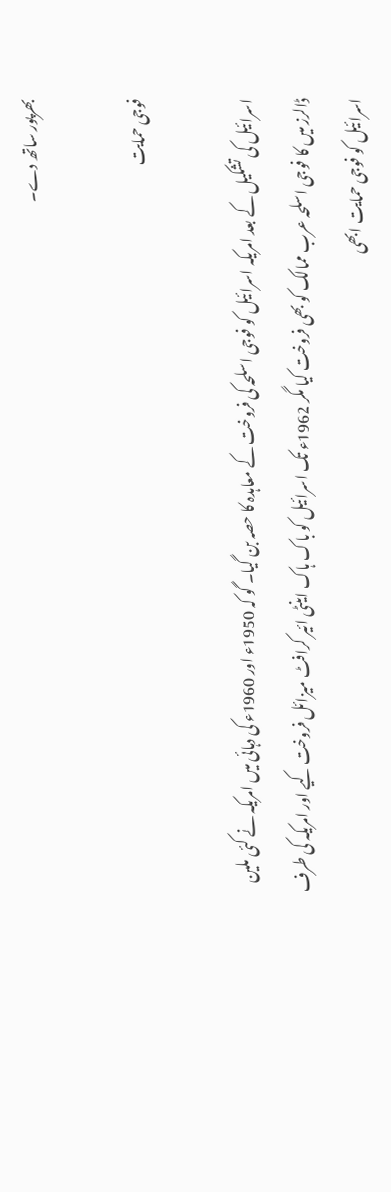بھرپور ساتھ دے۔

فوجی حمایت

اسرائیل کی تشکیل کے بعد امریکہ اسرائیل کو فوجی اسلحہ کی فروخت کے معاہدہ کا حصہ بن گیا۔ گو کہ 1950ء اور 1960ء کی دہائی میں امریکہ نے کئی ملین ڈالرز میں کا فوجی اسلحہ عرب ممالک کو بھی فروخت کیا مگر 1962ء تک اسرائیل کو باک ہاک اینٹی ائیر کرافٹ میزائل فروخت کیے اور امریکہ کی طرف اسرائیل کو فوجی حمایت ابھی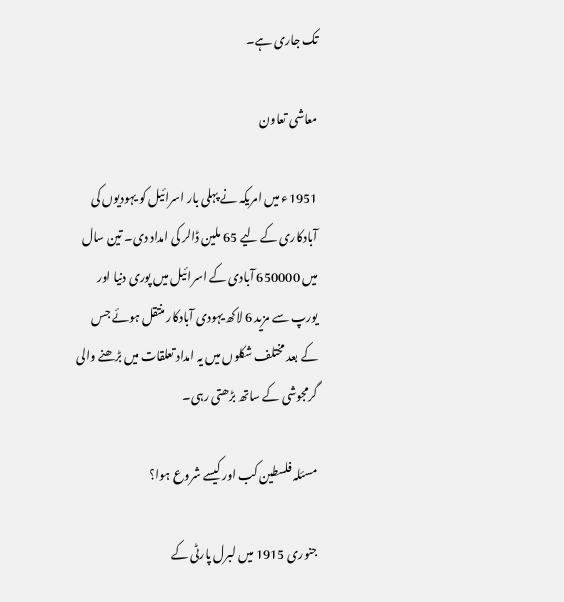تک جاری ہے۔

معاشی تعاون

1951ء میں امریکہ نے پہلی بار اسرائیل کو یہودیوں کی آبادکاری کے لیے 65 ملین ڈالر کی امداد دی۔ تین سال میں 650000 آبادی کے اسرائیل میں پوری دنیا اور یورپ سے مزید 6 لاکھ یہودی آبادکار منتقل ہوئے جس کے بعد مختلف شکلوں میں یہ امداد تعلقات میں بڑھنے والی گرمجوشی کے ساتھ بڑھتی رہی۔

مسئلہ فلسطین کب اور کیسے شروع ہوا؟

جنوری 1915 میں لبرل پارٹی کے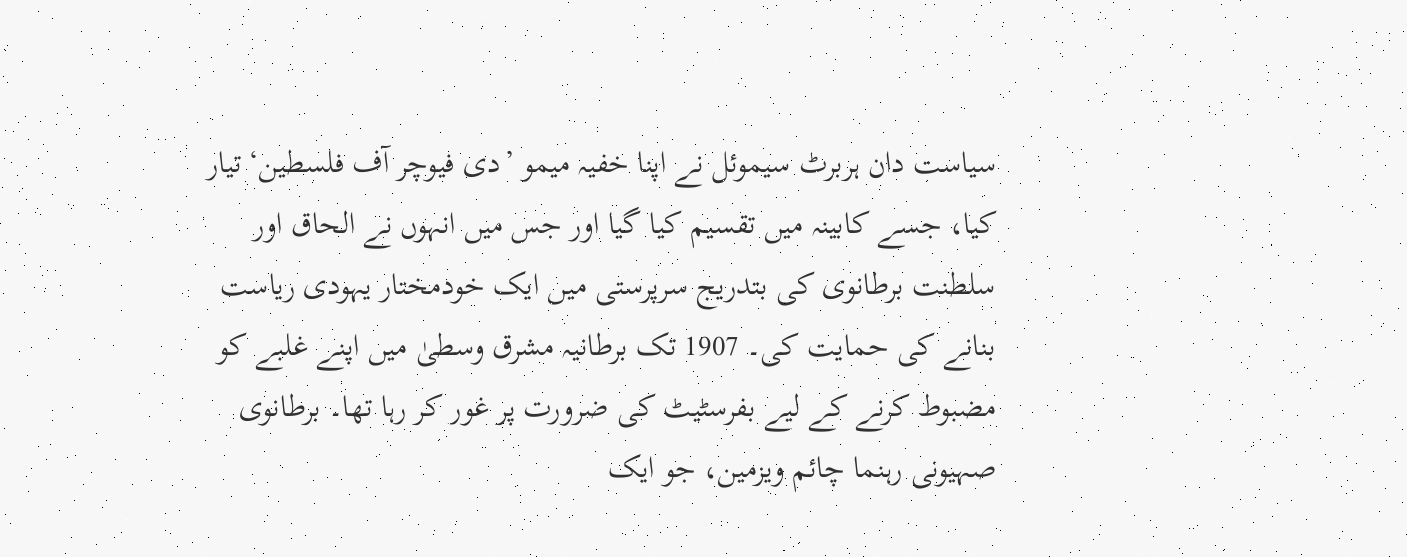سیاست دان ہربرٹ سیموئل نے اپنا خفیہ میمو ’دی فیوچر آف فلسطین‘ تیار کیا، جسے کابینہ میں تقسیم کیا گیا اور جس میں انہوں نے الحاق اور سلطنت برطانوی کی بتدریج سرپرستی میں ایک خودمختار یہودی ریاست بنانے کی حمایت کی۔ 1907 تک برطانیہ مشرق وسطیٰ میں اپنے غلبے کو مضبوط کرنے کے لیے بفرسٹیٹ کی ضرورت پر غور کر رہا تھا۔ برطانوی صہیونی رہنما چائم ویزمین، جو ایک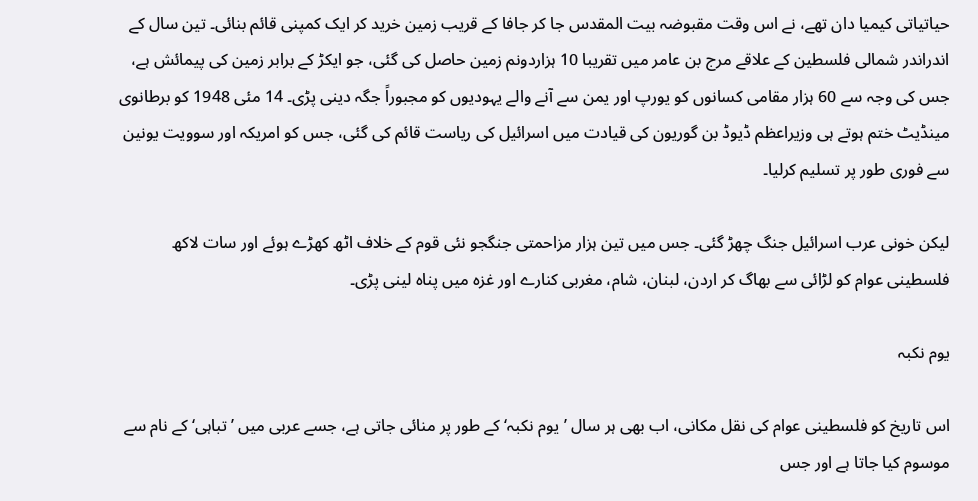حیاتیاتی کیمیا دان تھے، نے اس وقت مقبوضہ بیت المقدس جا کر جافا کے قریب زمین خرید کر ایک کمپنی قائم بنائی۔ تین سال کے اندراندر شمالی فلسطین کے علاقے مرج بن عامر میں تقریبا 10 ہزاردونم زمین حاصل کی گئی، جو ایکڑ کے برابر زمین کی پیمائش ہے، جس کی وجہ سے 60 ہزار مقامی کسانوں کو یورپ اور یمن سے آنے والے یہودیوں کو مجبوراً جگہ دینی پڑی۔ 14 مئی 1948 کو برطانوی مینڈیٹ ختم ہوتے ہی وزیراعظم ڈیوڈ بن گوریون کی قیادت میں اسرائیل کی ریاست قائم کی گئی، جس کو امریکہ اور سوویت یونین سے فوری طور پر تسلیم کرلیا۔

لیکن خونی عرب اسرائیل جنگ چھڑ گئی۔ جس میں تین ہزار مزاحمتی جنگجو نئی قوم کے خلاف اٹھ کھڑے ہوئے اور سات لاکھ فلسطینی عوام کو لڑائی سے بھاگ کر اردن، لبنان، شام، مغربی کنارے اور غزہ میں پناہ لینی پڑی۔

یوم نکبہ

اس تاریخ کو فلسطینی عوام کی نقل مکانی، اب بھی ہر سال ’یوم نکبہ‘ کے طور پر منائی جاتی ہے، جسے عربی میں ’تباہی‘ کے نام سے موسوم کیا جاتا ہے اور جس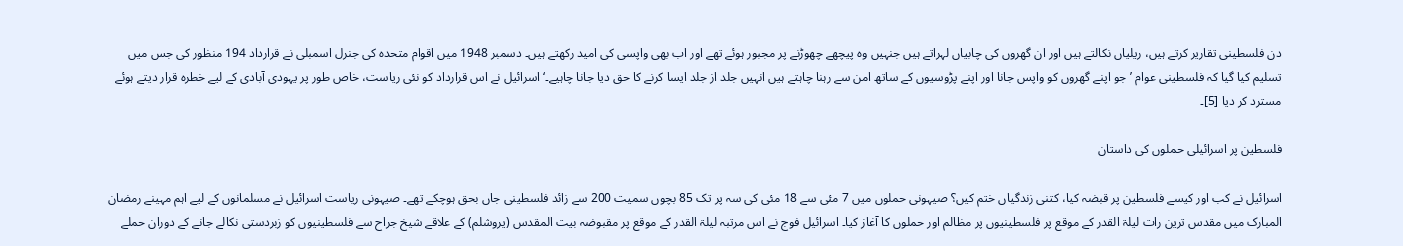دن فلسطینی تقاریر کرتے ہیں، ریلیاں نکالتے ہیں اور ان گھروں کی چابیاں لہراتے ہیں جنہیں وہ پیچھے چھوڑنے پر مجبور ہوئے تھے اور اب بھی واپسی کی امید رکھتے ہیں۔ دسمبر 1948 میں اقوام متحدہ کی جنرل اسمبلی نے قرارداد 194 منظور کی جس میں تسلیم کیا گیا کہ فلسطینی عوام ’جو اپنے گھروں کو واپس جانا اور اپنے پڑوسیوں کے ساتھ امن سے رہنا چاہتے ہیں انہیں جلد از جلد ایسا کرنے کا حق دیا جانا چاہیے۔‘ اسرائیل نے اس قرارداد کو نئی ریاست، خاص طور پر یہودی آبادی کے لیے خطرہ قرار دیتے ہوئے مسترد کر دیا [5]۔

فلسطین پر اسرائیلی حملوں کی داستان

اسرائیل نے کب اور کیسے فلسطین پر قبضہ کیا، کتنی زندگیاں ختم کیں؟ صیہونی حملوں میں 7 مئی سے 18 مئی کی سہ پر تک 85 بچوں سمیت 200 سے زائد فلسطینی جاں بحق ہوچکے تھے۔ صیہونی ریاست اسرائیل نے مسلمانوں کے لیے اہم مہینے رمضان المبارک میں مقدس ترین رات ليلۃ القدر کے موقع پر فلسطینیوں پر مظالم اور حملوں کا آغاز کیا۔ اسرائیل فوج نے اس مرتبہ ليلۃ القدر کے موقع پر مقبوضہ بیت المقدس (یروشلم) کے علاقے شیخ جراح سے فلسطینیوں کو زبردستی نکالے جانے کے دوران حملے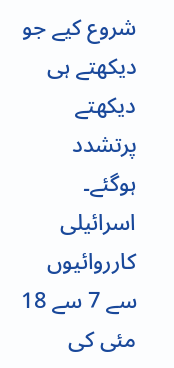شروع کیے جو دیکھتے ہی دیکھتے پرتشدد ہوگئے۔ اسرائیلی کارروائیوں سے 7 سے 18 مئی کی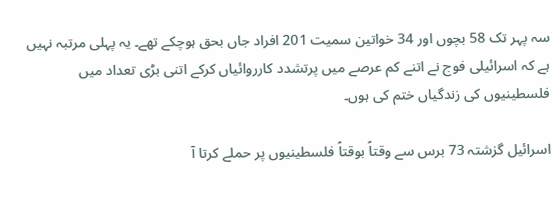سہ پہر تک 58 بچوں اور 34 خواتین سمیت 201 افراد جاں بحق ہوچکے تھے۔ یہ پہلی مرتبہ نہیں ہے کہ اسرائیلی فوج نے اتنے کم عرصے میں پرتشدد کارروائیاں کرکے اتنی بڑی تعداد میں فلسطینیوں کی زندگیاں ختم کی ہوں۔

اسرائیل گزشتہ 73 برس سے وقتاً بوقتاً فلسطینیوں پر حملے کرتا آ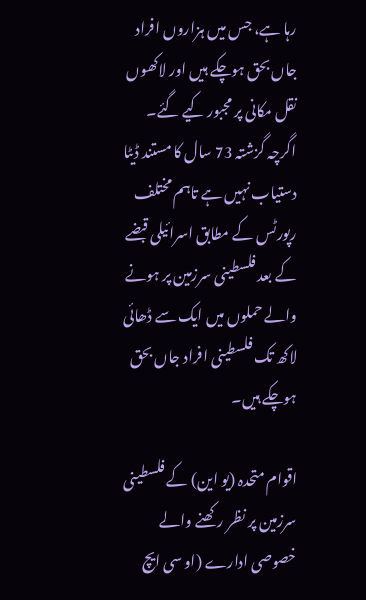رہا ہے، جس میں ہزاروں افراد جاں بحق ہوچکے ہیں اور لاکھوں نقل مکانی پر مجبور کیے گئے۔ اگرچہ گزشتہ 73 سال کا مستند ڈیٹا دستیاب نہیں ہے تاہم مختلف رپورٹس کے مطابق اسرائیلی قبضے کے بعد فلسطینی سرزمین پر ہونے والے حملوں میں ایک سے ڈھائی لاکھ تک فلسطینی افراد جاں بحق ہوچکے ہیں۔

اقوام متحدہ (یو این) کے فلسطینی سرزمین پر نظر رکھنے والے خصوصی ادارے (او سی ایچ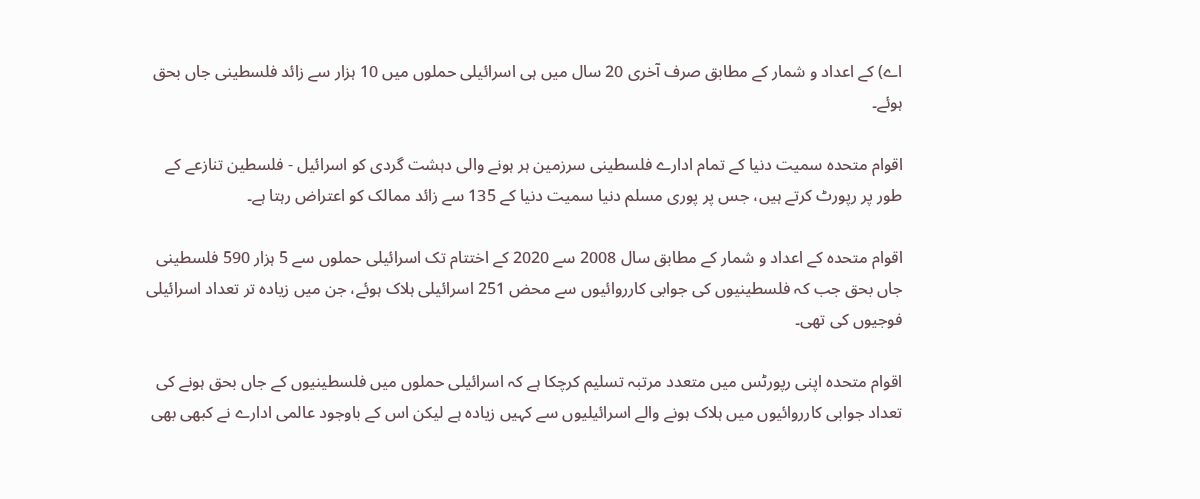اے) کے اعداد و شمار کے مطابق صرف آخری 20 سال میں ہی اسرائیلی حملوں میں 10 ہزار سے زائد فلسطینی جاں بحق ہوئے۔

اقوام متحدہ سمیت دنیا کے تمام ادارے فلسطینی سرزمین ہر ہونے والی دہشت گردی کو اسرائیل - فلسطین تنازعے کے طور پر رپورٹ کرتے ہیں، جس پر پوری مسلم دنیا سمیت دنیا کے 135 سے زائد ممالک کو اعتراض رہتا ہے۔

اقوام متحدہ کے اعداد و شمار کے مطابق سال 2008 سے 2020 کے اختتام تک اسرائیلی حملوں سے 5 ہزار 590 فلسطینی جاں بحق جب کہ فلسطینیوں کی جوابی کارروائیوں سے محض 251 اسرائیلی ہلاک ہوئے، جن میں زیادہ تر تعداد اسرائیلی فوجیوں کی تھی۔

اقوام متحدہ اپنی رپورٹس میں متعدد مرتبہ تسلیم کرچکا ہے کہ اسرائیلی حملوں میں فلسطینیوں کے جاں بحق ہونے کی تعداد جوابی کارروائیوں میں ہلاک ہونے والے اسرائیلیوں سے کہیں زیادہ ہے لیکن اس کے باوجود عالمی ادارے نے کبھی بھی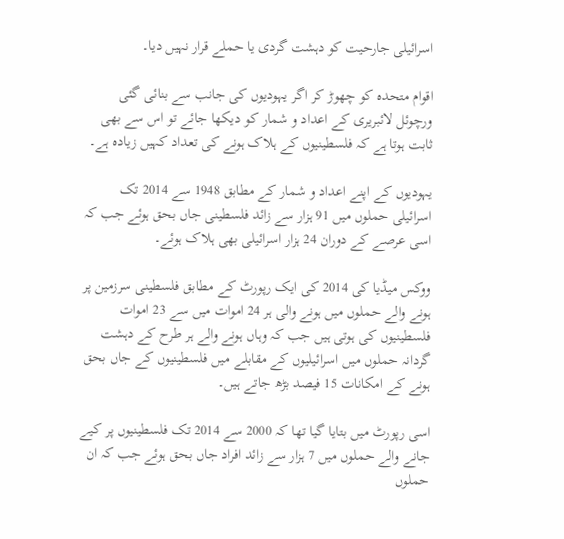اسرائیلی جارحیت کو دہشت گردی یا حملے قرار نہیں دیا۔

اقوام متحدہ کو چھوڑ کر اگر یہودیوں کی جانب سے بنائی گئی ورچوئل لائبریری کے اعداد و شمار کو دیکھا جائے تو اس سے بھی ثابت ہوتا ہے کہ فلسطینیوں کے ہلاک ہونے کی تعداد کہیں زیادہ ہے۔

یہودیوں کے اپنے اعداد و شمار کے مطابق 1948 سے 2014 تک اسرائیلی حملوں میں 91 ہزار سے زائد فلسطینی جاں بحق ہوئے جب کہ اسی عرصے کے دوران 24 ہزار اسرائیلی بھی ہلاک ہوئے۔

ووکس میڈیا کی 2014 کی ایک رپورٹ کے مطابق فلسطینی سرزمین پر ہونے والے حملوں میں ہونے والی ہر 24 اموات میں سے 23 اموات فلسطینیوں کی ہوتی ہیں جب کہ وہاں ہونے والے ہر طرح کے دہشت گردانہ حملوں میں اسرائیلیوں کے مقابلے میں فلسطینیوں کے جاں بحق ہونے کے امکانات 15 فیصد بڑھ جاتے ہیں۔

اسی رپورٹ میں بتایا گیا تھا کہ 2000 سے 2014 تک فلسطینیوں پر کیے جانے والے حملوں میں 7 ہزار سے زائد افراد جاں بحق ہوئے جب کہ ان حملوں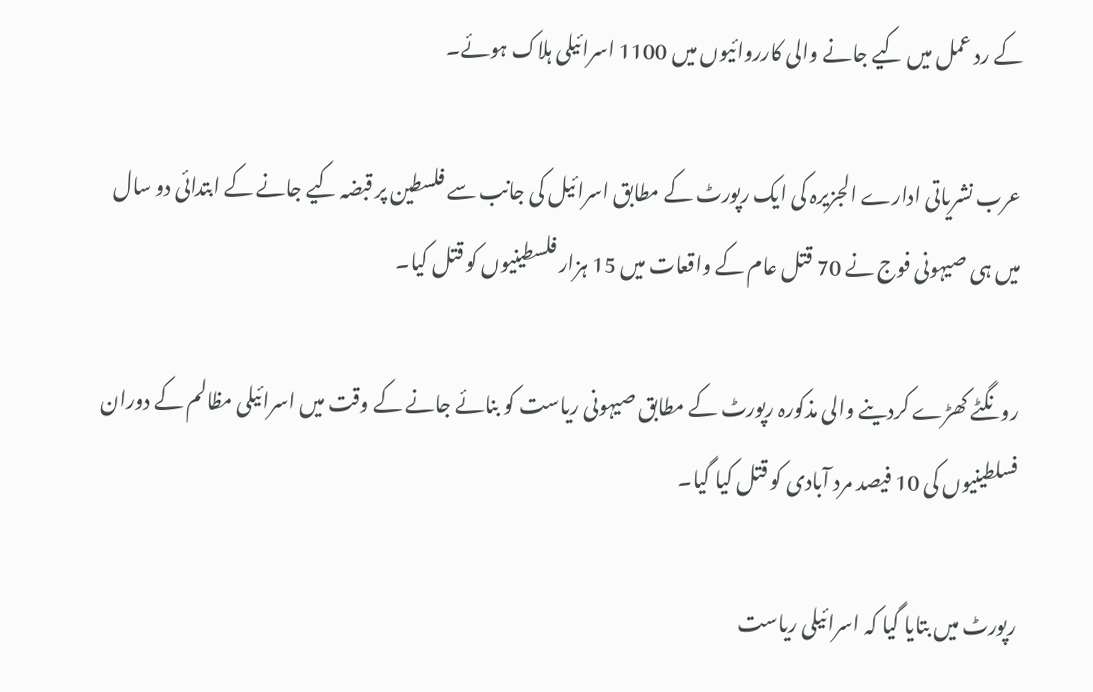کے رد عمل میں کیے جانے والی کارروائیوں میں 1100 اسرائیلی ہلاک ہوئے۔

عرب نشریاتی ادارے الجزیرہ کی ایک رپورٹ کے مطابق اسرائیل کی جانب سے فلسطین پر قبضہ کیے جانے کے ابتدائی دو سال میں ہی صیہونی فوج نے 70 قتل عام کے واقعات میں 15 ہزار فلسطینیوں کو قتل کیا۔

رونگٹے کھڑے کردینے والی مذکورہ رپورٹ کے مطابق صیہونی ریاست کو بنائے جانے کے وقت میں اسرائیلی مظالم کے دوران فسلطینیوں کی 10 فیصد مرد آبادی کو قتل کیا گیا۔

رپورٹ میں بتایا گیا کہ اسرائیلی ریاست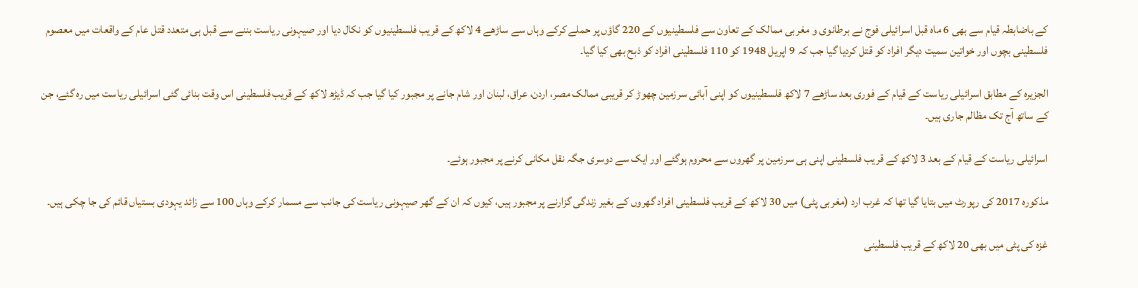کے باضابطہ قیام سے بھی 6 ماہ قبل اسرائیلی فوج نے برطانوی و مغربی ممالک کے تعاون سے فلسطینیوں کے 220 گاؤں پر حملے کرکے وہاں سے ساڑھے 4 لاکھ کے قریب فلسطینیوں کو نکال دیا اور صیہونی ریاست بننے سے قبل ہی متعدد قتل عام کے واقعات میں معصوم فلسطینی بچوں اور خواتین سمیت دیگر افراد کو قتل کردیا گیا جب کہ 9 اپریل 1948 کو 110 فلسطینی افراد کو ذبح بھی کیا گیا۔

الجزیرہ کے مطابق اسرائیلی ریاست کے قیام کے فوری بعد ساڑھے 7 لاکھ فلسطینیوں کو اپنی آبائی سرزمین چھوڑ کر قریبی ممالک مصر، اردن، عراق، لبنان اور شام جانے پر مجبور کیا گیا جب کہ ڈیڑھ لاکھ کے قریب فلسطینی اس وقت بنائی گئی اسرائیلی ریاست میں رہ گئے، جن کے ساتھ آج تک مظالم جاری ہیں۔

اسرائیلی ریاست کے قیام کے بعد 3 لاکھ کے قریب فلسطینی اپنی ہی سرزمین پر گھروں سے محروم ہوگئے اور ایک سے دوسری جگہ نقل مکانی کرنے پر مجبور ہوئے۔

مذکورہ 2017 کی رپورٹ میں بتایا گیا تھا کہ غرب ارد (مغربی پٹی) میں 30 لاکھ کے قریب فلسطینی افراد گھروں کے بغیر زندگی گزارنے پر مجبور ہیں، کیوں کہ ان کے گھر صیہونی ریاست کی جانب سے مسمار کرکے وہاں 100 سے زائد یہودی بستیاں قائم کی جا چکی ہیں۔

غزہ کی پٹی میں بھی 20 لاکھ کے قریب فلسطینی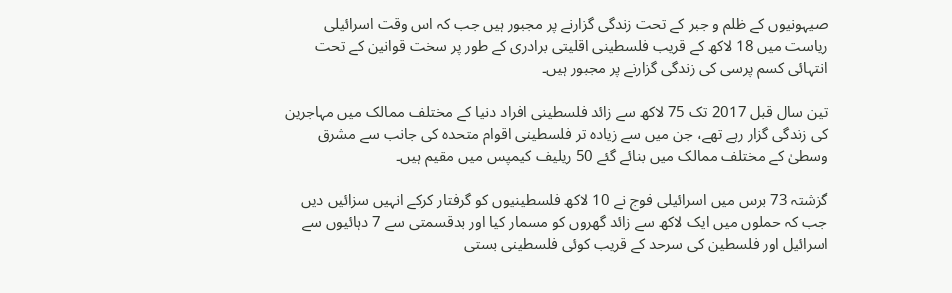صیہونیوں کے ظلم و جبر کے تحت زندگی گزارنے پر مجبور ہیں جب کہ اس وقت اسرائیلی ریاست میں 18 لاکھ کے قریب فلسطینی اقلیتی برادری کے طور پر سخت قوانین کے تحت انتہائی کسم پرسی کی زندگی گزارنے پر مجبور ہیں۔

تین سال قبل 2017 تک 75 لاکھ سے زائد فلسطینی افراد دنیا کے مختلف ممالک میں مہاجرین کی زندگی گزار رہے تھے، جن میں سے زیادہ تر فلسطینی اقوام متحدہ کی جانب سے مشرق وسطیٰ کے مختلف ممالک میں بنائے گئے 50 ریلیف کیمپس میں مقیم ہیں۔

گزشتہ 73 برس میں اسرائیلی فوج نے 10 لاکھ فلسطینیوں کو گرفتار کرکے انہیں سزائیں دیں جب کہ حملوں میں ایک لاکھ سے زائد گھروں کو مسمار کیا اور بدقسمتی سے 7 دہائیوں سے اسرائیل اور فلسطین کی سرحد کے قریب کوئی فلسطینی بستی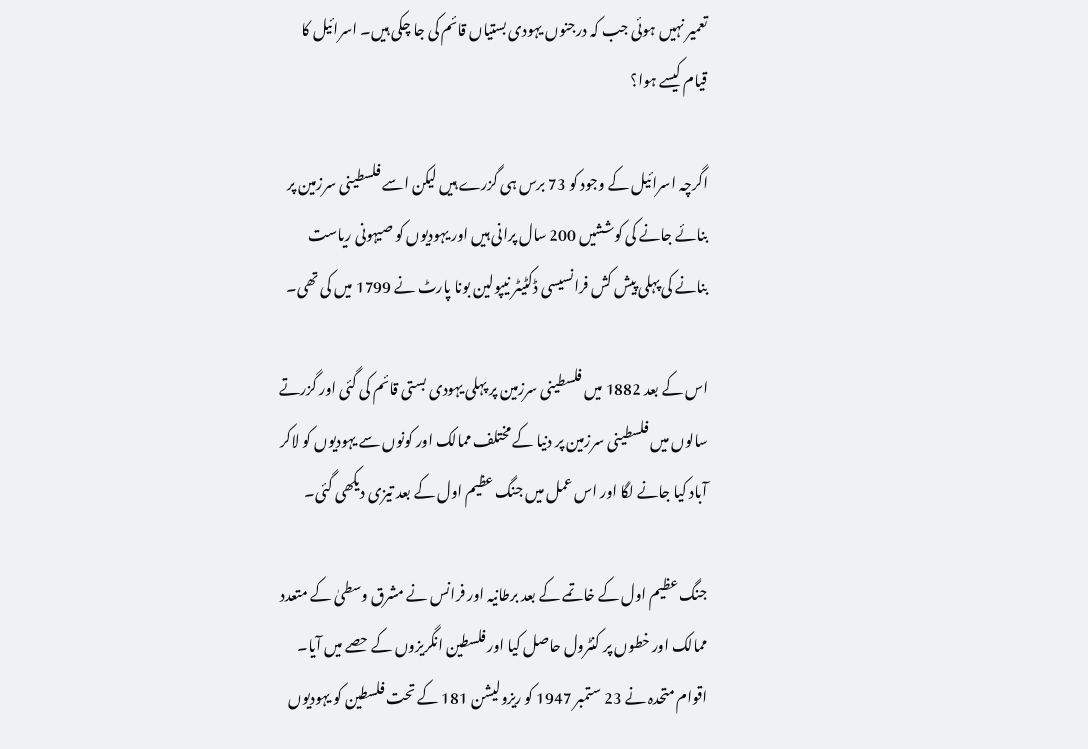تعمیر نہیں ہوئی جب کہ درجنوں یہودی بستیاں قائم کی جا چکی ہیں۔ اسرائیل کا قیام کیسے ہوا؟

اگرچہ اسرائیل کے وجود کو 73 برس ہی گزرے ہیں لیکن اسے فلسطینی سرزمین پر بنائے جانے کی کوششیں 200 سال پرانی ہیں اور یہودیوں کو صیہونی ریاست بنانے کی پہلی پیش کش فرانسیسی ڈکٹیٹر نیپولین بونا پارٹ نے 1799 میں کی تھی۔

اس کے بعد 1882 میں فلسطینی سرزمین پر پہلی یہودی بستی قائم کی گئی اور گزرتے سالوں میں فلسطینی سرزمین پر دنیا کے مختلف ممالک اور کونوں سے یہودیوں کو لاکر آباد کیا جانے لگا اور اس عمل میں جنگ عظیم اول کے بعد تیزی دیکھی گئی۔

جنگ عظیم اول کے خاتمے کے بعد برطانیہ اور فرانس نے مشرق وسطیٰ کے متعدد ممالک اور خطوں پر کنٹرول حاصل کیا اور فلسطین انگریزوں کے حصے میں آیا۔ اقوام متحدہ نے 23 ستمبر 1947 کو ریزولیشن 181 کے تحت فلسطین کو یہودیوں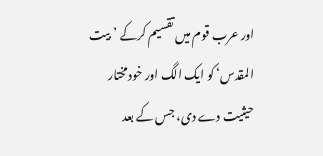اور عرب قوم میں تقسیم کرکے ’بیت المقدس‘ کو ایک الگ اور خودمختار حیثیت دے دی، جس کے بعد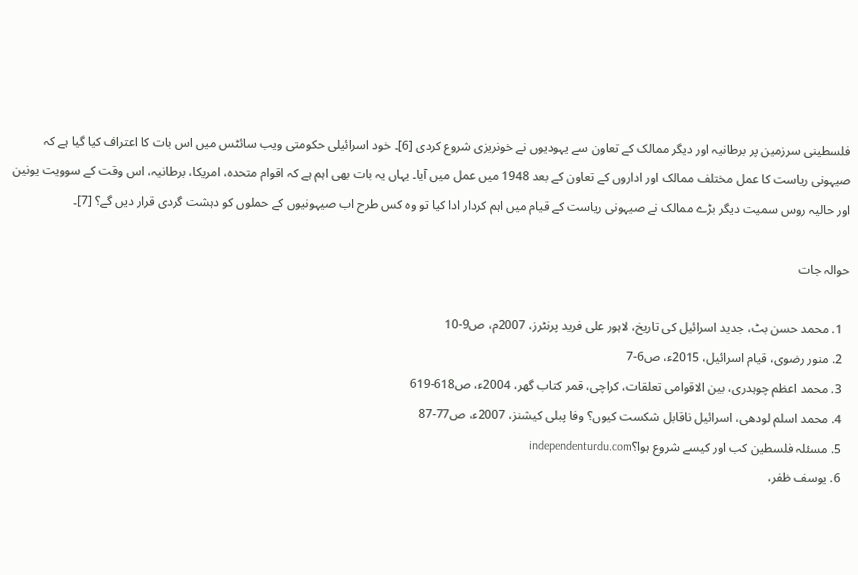فلسطینی سرزمین پر برطانیہ اور دیگر ممالک کے تعاون سے یہودیوں نے خونریزی شروع کردی [6]۔ خود اسرائیلی حکومتی ویب سائٹس میں اس بات کا اعتراف کیا گیا ہے کہ صیہونی ریاست کا عمل مختلف ممالک اور اداروں کے تعاون کے بعد 1948 میں عمل میں آیا۔ یہاں یہ بات بھی اہم ہے کہ اقوام متحدہ، امریکا، برطانیہ، اس وقت کے سوویت یونین اور حالیہ روس سمیت دیگر بڑے ممالک نے صیہونی ریاست کے قیام میں اہم کردار ادا کیا تو وہ کس طرح اب صیہونیوں کے حملوں کو دہشت گردی قرار دیں گے؟ [7]۔

حوالہ جات

  1. محمد حسن بٹ، جدید اسرائیل کی تاریخ، لاہور علی فرید پرنٹرز، 2007م، ص9-10
  2. منور رضوی، قیام اسرائیل، 2015ء، ص6-7
  3. محمد اعظم چوہدری، بین الاقوامی تعلقات، کراچی، قمر کتاب گھر، 2004ء، ص618-619
  4. محمد اسلم لودھی، اسرائیل ناقابل شکست کیوں؟ وفا پبلی کیشنز، 2007ء، ص77-87
  5. مسئلہ فلسطین کب اور کیسے شروع ہوا؟independenturdu.com
  6. یوسف ظفر،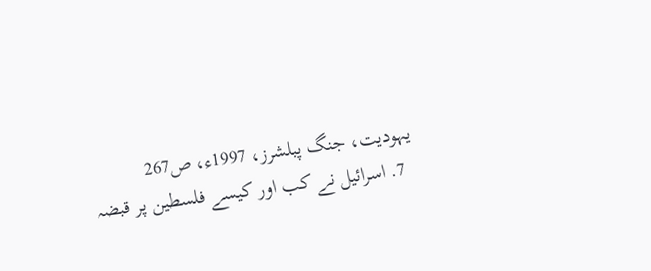یہودیت، جنگ پبلشرز، 1997ء، ص267
  7. اسرائیل نے کب اور کیسے فلسطین پر قبضہ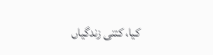کیا، کتنی زندگیاں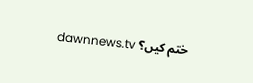ختم کیں؟ dawnnews.tv